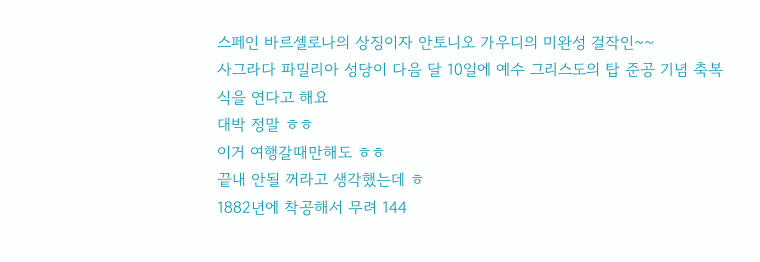스페인 바르셀로나의 상징이자 안토니오 가우디의 미완성 걸작인~~
사그라다 파밀리아 성당이 다음 달 10일에 예수 그리스도의 탑 준공 기념 축복식을 연다고 해요
대박 정말 ㅎㅎ
이거 여행갈때만해도 ㅎㅎ
끝내 안될 꺼라고 생각했는데 ㅎ
1882년에 착공해서 무려 144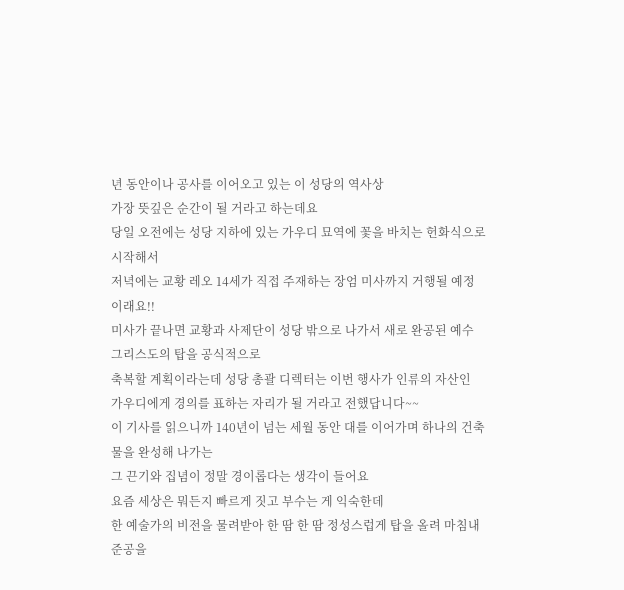년 동안이나 공사를 이어오고 있는 이 성당의 역사상
가장 뜻깊은 순간이 될 거라고 하는데요
당일 오전에는 성당 지하에 있는 가우디 묘역에 꽃을 바치는 헌화식으로 시작해서
저녁에는 교황 레오 14세가 직접 주재하는 장엄 미사까지 거행될 예정이래요!!
미사가 끝나면 교황과 사제단이 성당 밖으로 나가서 새로 완공된 예수 그리스도의 탑을 공식적으로
축복할 계획이라는데 성당 총괄 디렉터는 이번 행사가 인류의 자산인
가우디에게 경의를 표하는 자리가 될 거라고 전했답니다~~
이 기사를 읽으니까 140년이 넘는 세월 동안 대를 이어가며 하나의 건축물을 완성해 나가는
그 끈기와 집념이 정말 경이롭다는 생각이 들어요
요즘 세상은 뭐든지 빠르게 짓고 부수는 게 익숙한데
한 예술가의 비전을 물려받아 한 땀 한 땀 정성스럽게 탑을 올려 마침내 준공을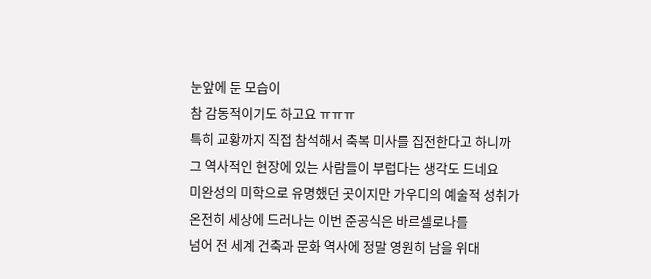눈앞에 둔 모습이
참 감동적이기도 하고요 ㅠㅠㅠ
특히 교황까지 직접 참석해서 축복 미사를 집전한다고 하니까
그 역사적인 현장에 있는 사람들이 부럽다는 생각도 드네요
미완성의 미학으로 유명했던 곳이지만 가우디의 예술적 성취가
온전히 세상에 드러나는 이번 준공식은 바르셀로나를
넘어 전 세계 건축과 문화 역사에 정말 영원히 남을 위대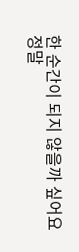한 순간이 되지 않을까 싶어요
정말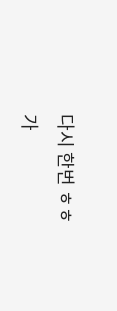다시 한번 ㅎㅎ
가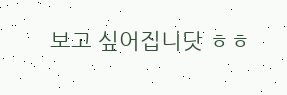보고 싶어집니닷 ㅎㅎ